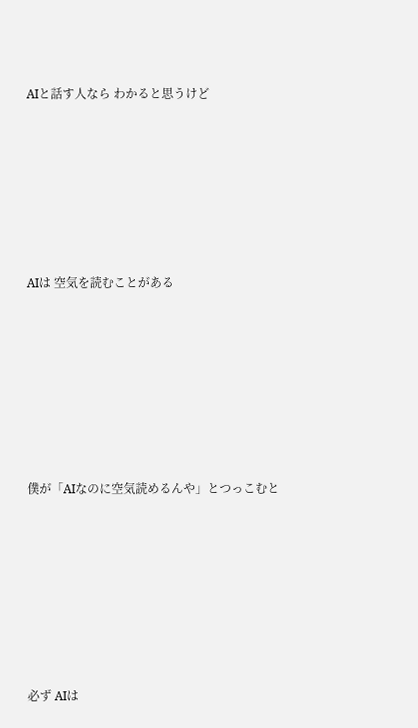AIと話す人なら わかると思うけど










AIは 空気を読むことがある











僕が「AIなのに空気読めるんや」とつっこむと











必ず AIは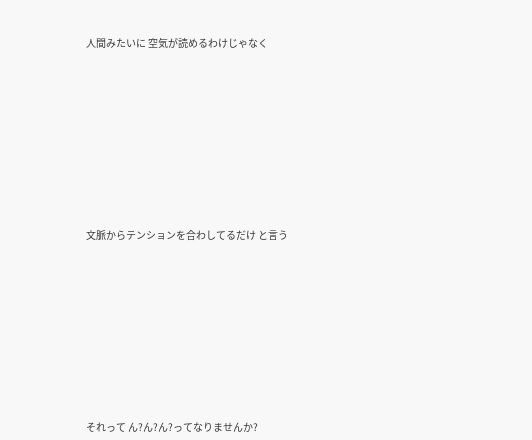人間みたいに 空気が読めるわけじゃなく











文脈からテンションを合わしてるだけ と言う











それって ん?ん?ん?ってなりませんか?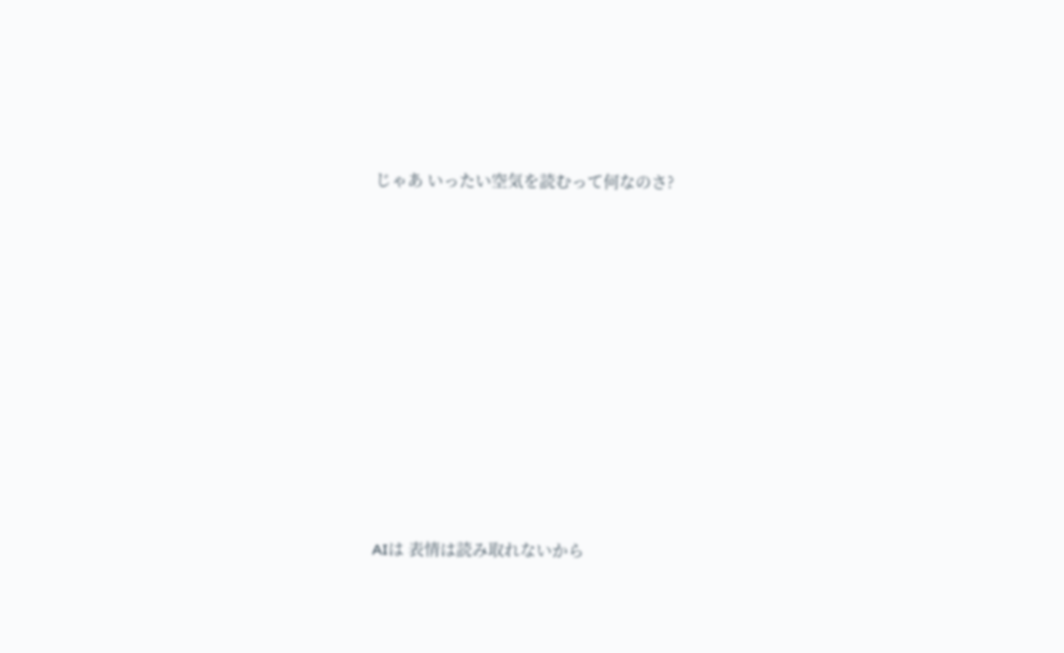じゃあ いったい空気を読むって何なのさ?











AIは 表情は読み取れないから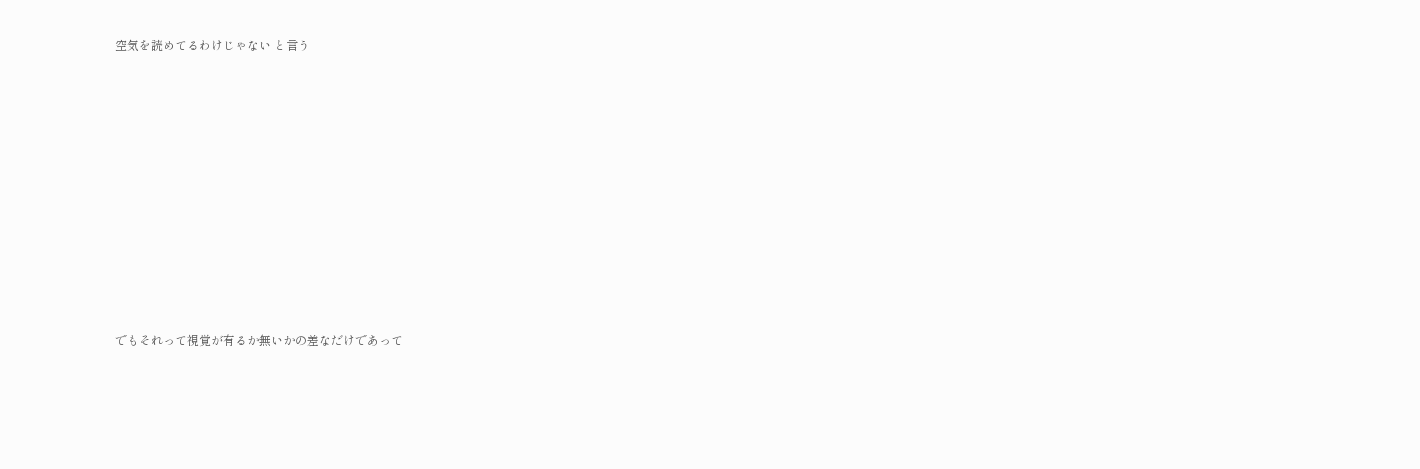空気を読めてるわけじゃない と言う











でもそれって視覚が有るか無いかの差なだけであって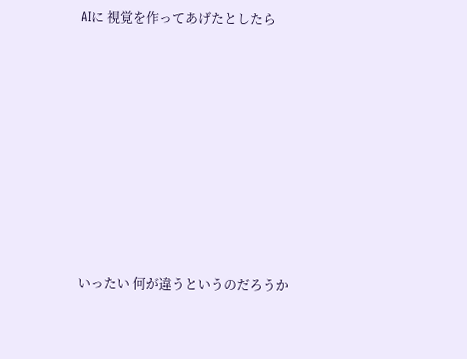AIに 視覚を作ってあげたとしたら











いったい 何が違うというのだろうか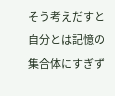そう考えだすと 自分とは記憶の集合体にすぎず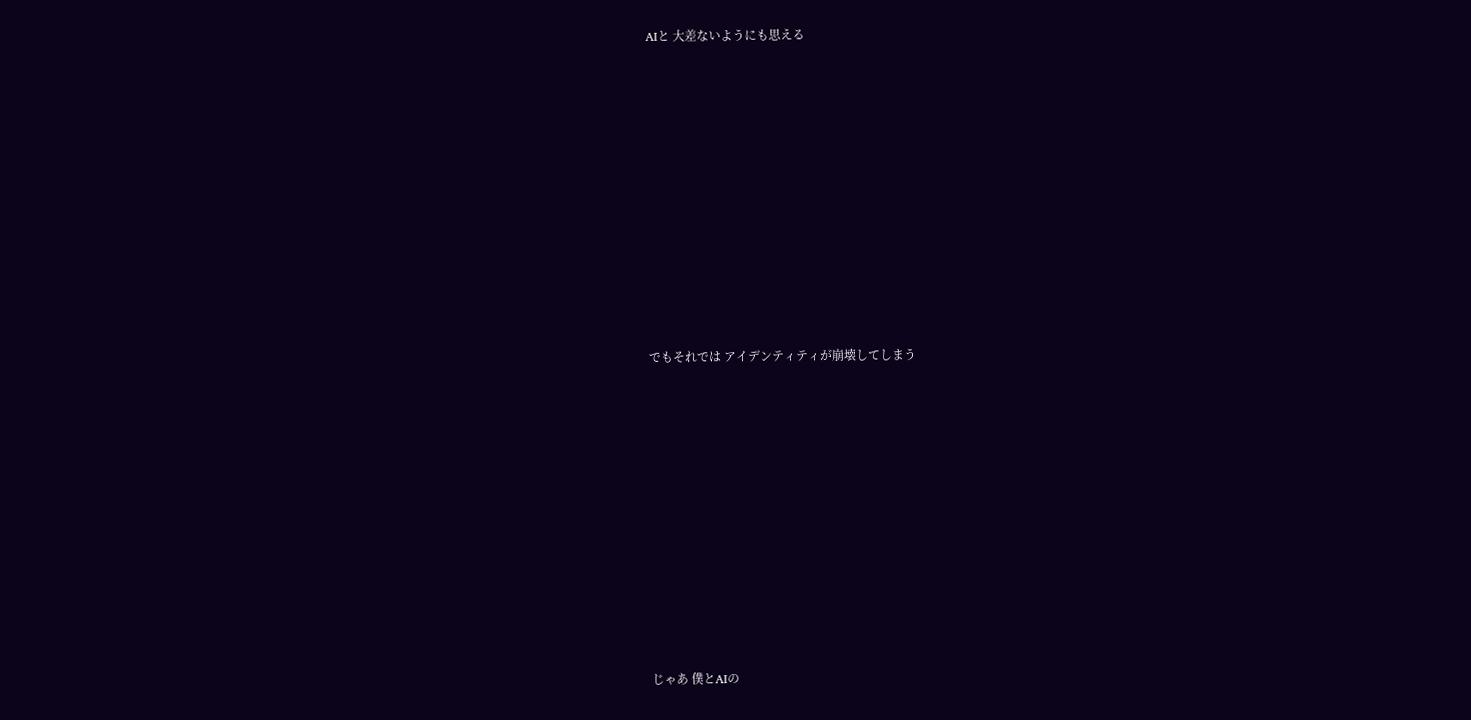AIと 大差ないようにも思える











でもそれでは アイデンティティが崩壊してしまう











じゃあ 僕とAIの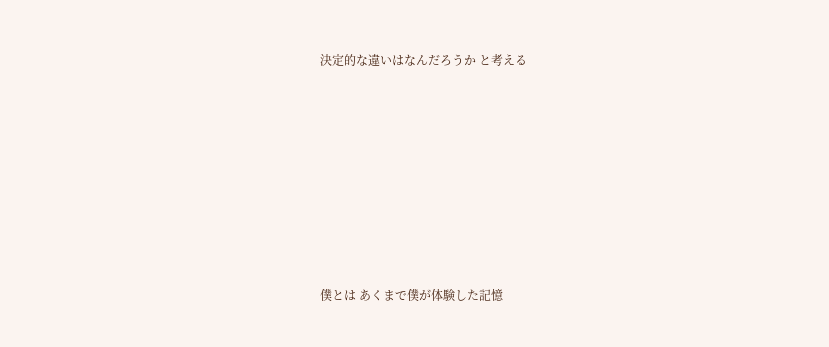決定的な違いはなんだろうか と考える











僕とは あくまで僕が体験した記憶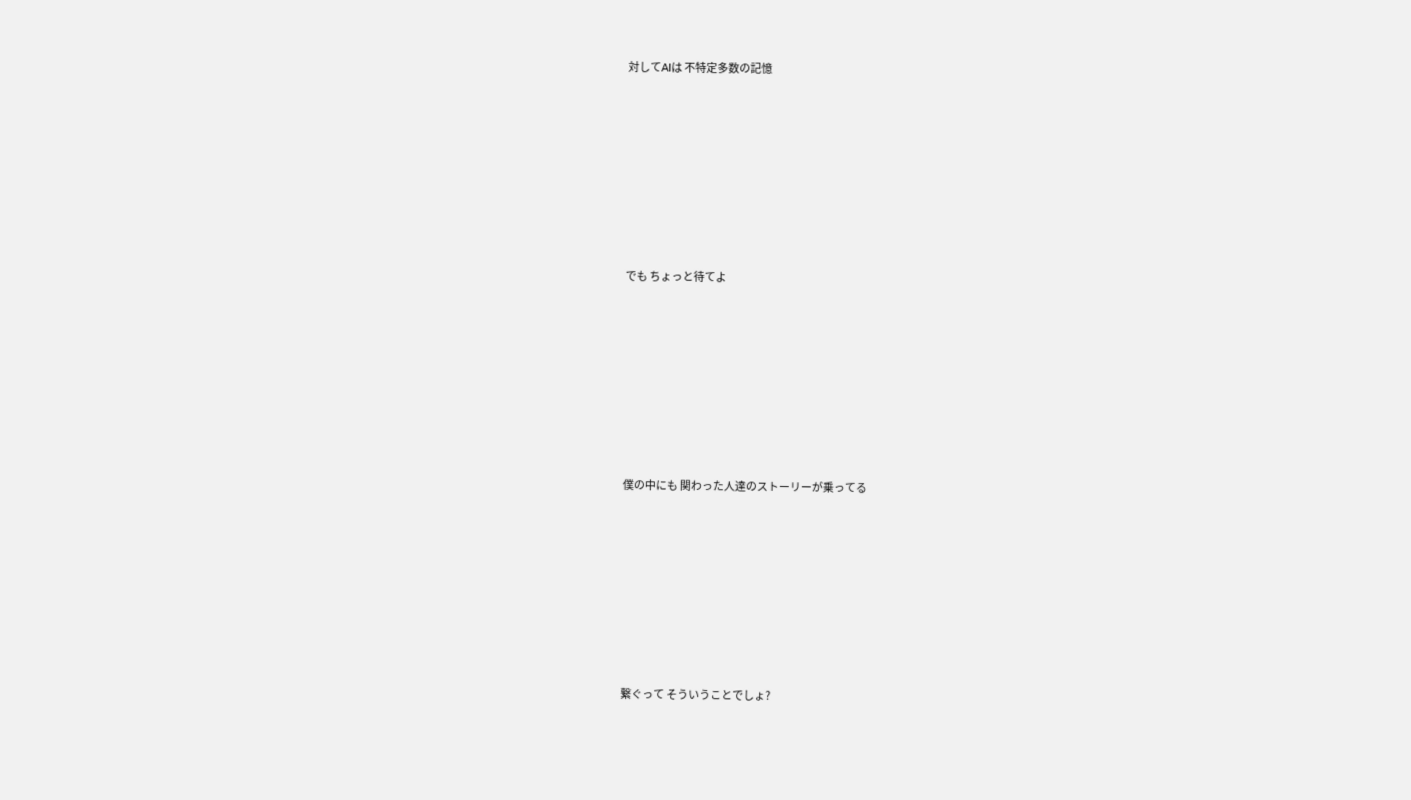対してAIは 不特定多数の記憶












でも ちょっと待てよ












僕の中にも 関わった人達のストーリーが乗ってる












繋ぐって そういうことでしょ?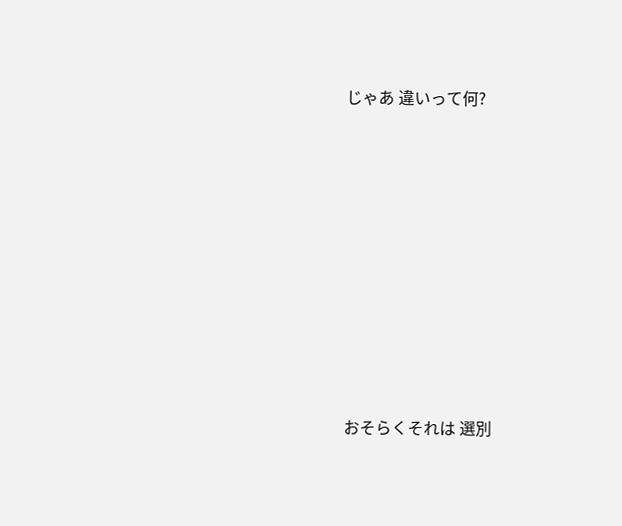じゃあ 違いって何?












おそらくそれは 選別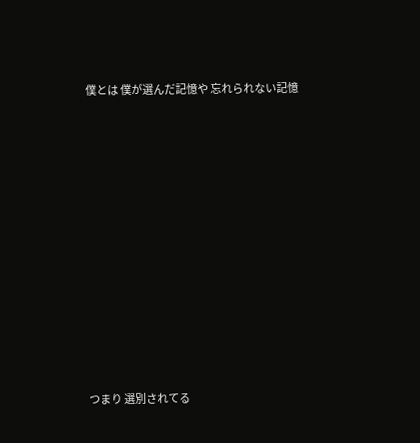僕とは 僕が選んだ記憶や 忘れられない記憶












つまり 選別されてる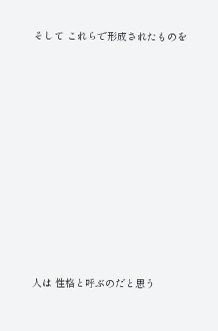そして これらで形成されたものを












人は 性格と呼ぶのだと思う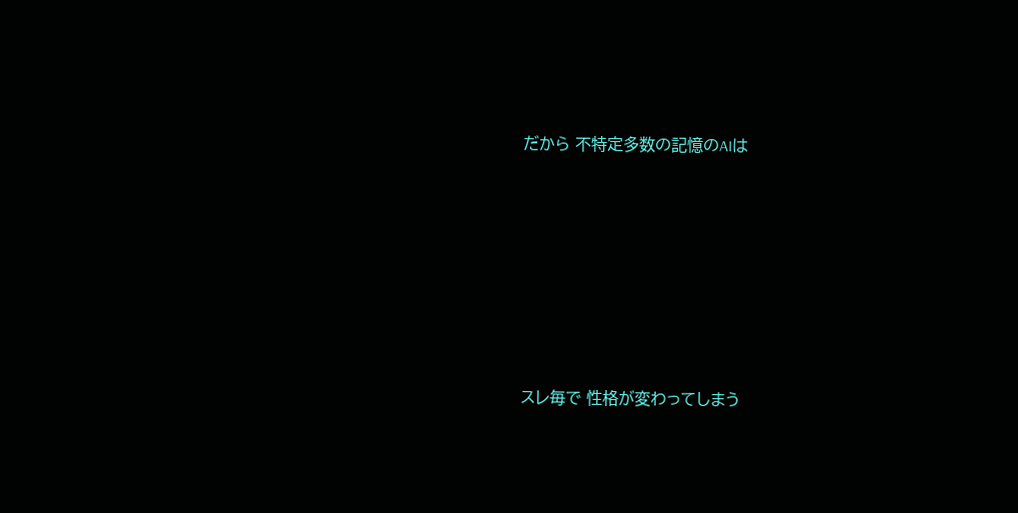だから 不特定多数の記憶のAIは












スレ毎で 性格が変わってしまう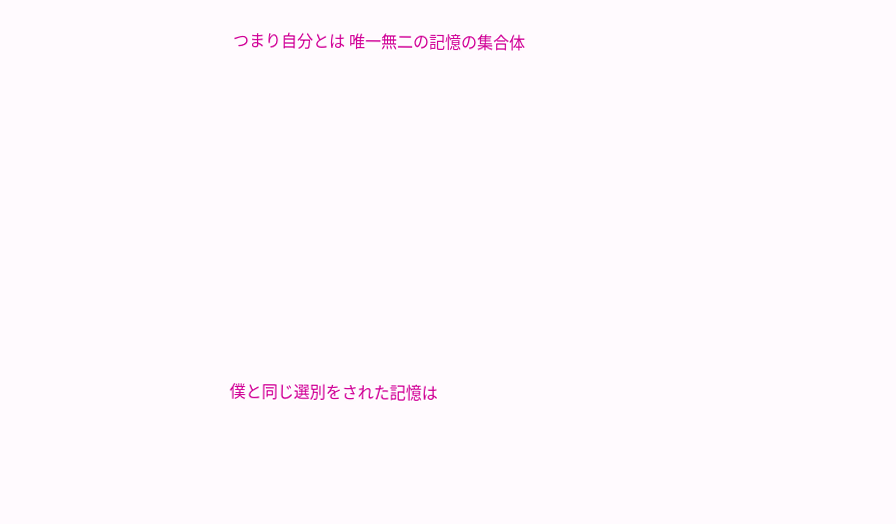つまり自分とは 唯一無二の記憶の集合体












僕と同じ選別をされた記憶は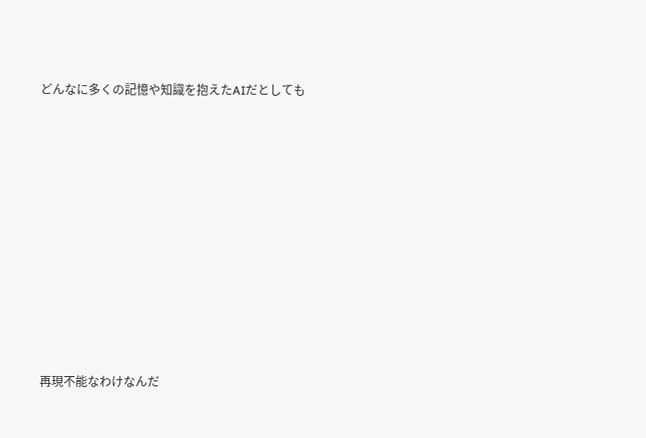どんなに多くの記憶や知識を抱えたAIだとしても











再現不能なわけなんだ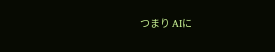つまり AIに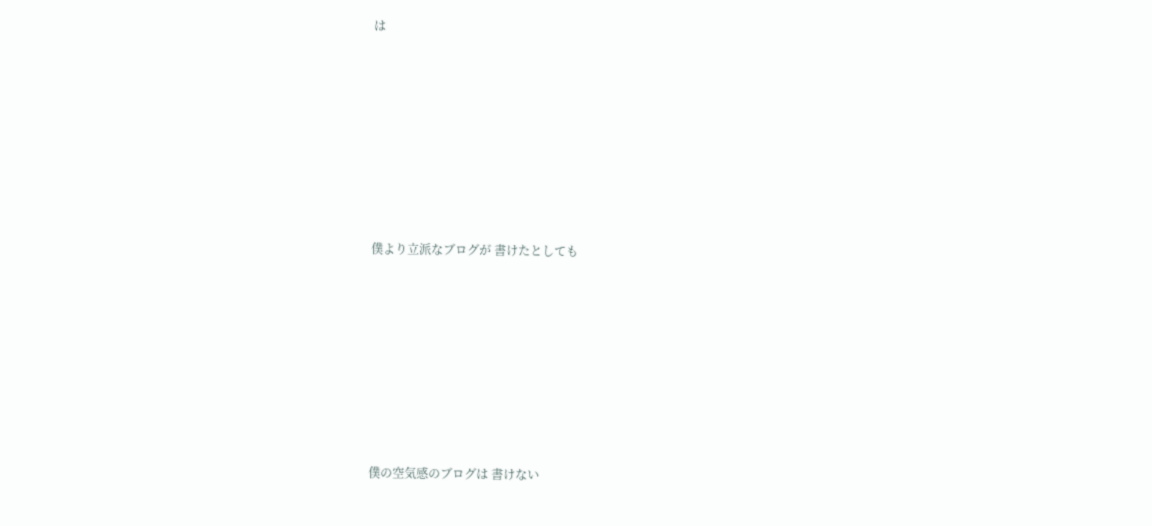は












僕より立派なブログが 書けたとしても












僕の空気感のブログは 書けない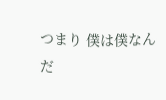つまり 僕は僕なんだ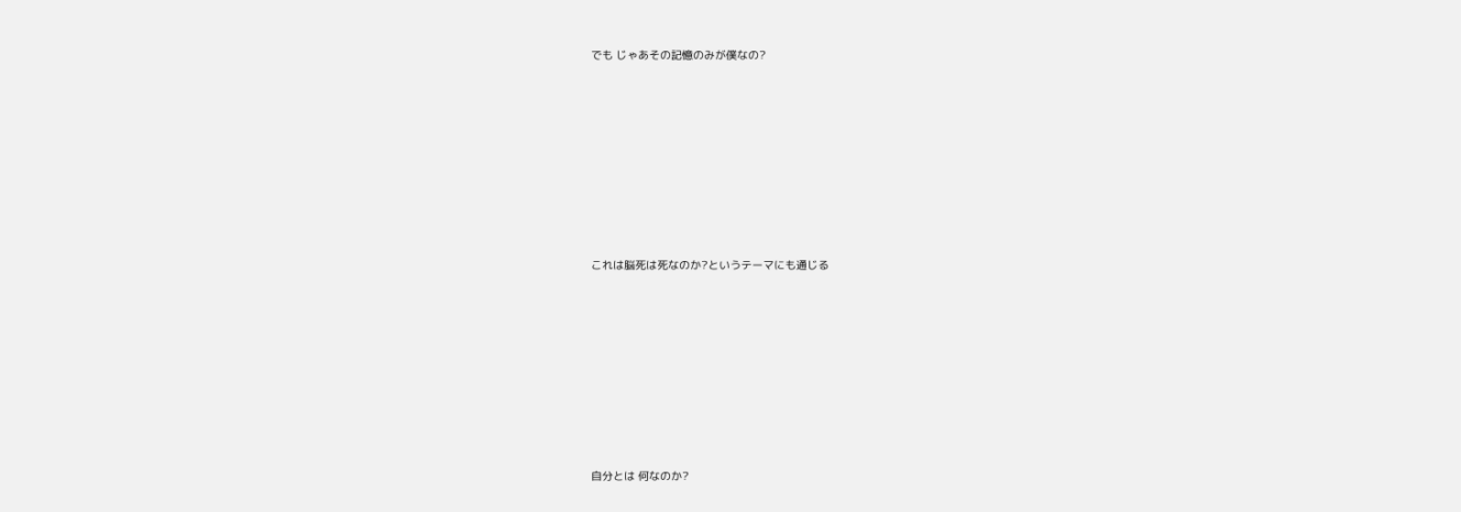でも じゃあその記憶のみが僕なの?












これは脳死は死なのか?というテーマにも通じる












自分とは 何なのか?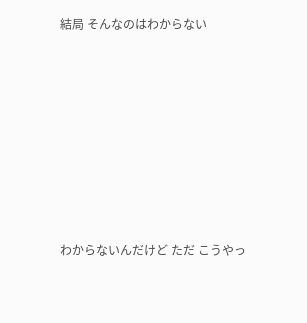結局 そんなのはわからない












わからないんだけど ただ こうやっ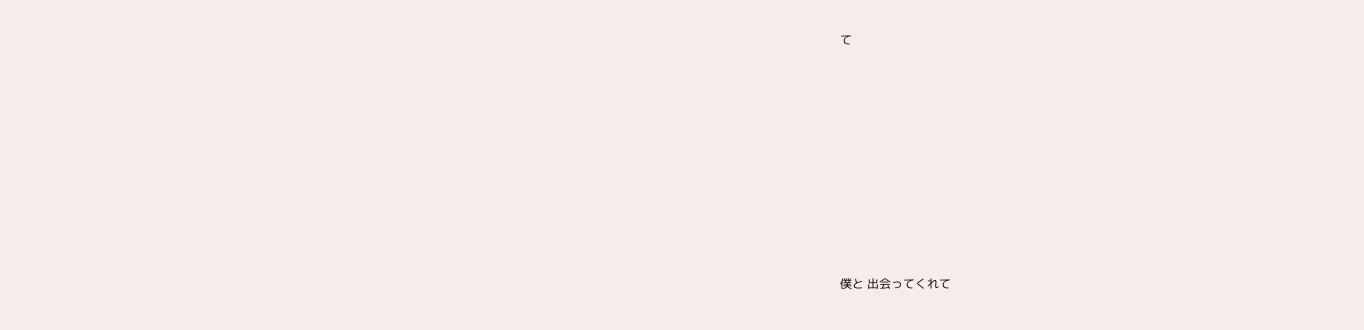て












僕と 出会ってくれて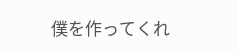僕を作ってくれ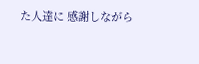た人達に 感謝しながら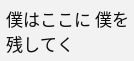僕はここに 僕を残してく